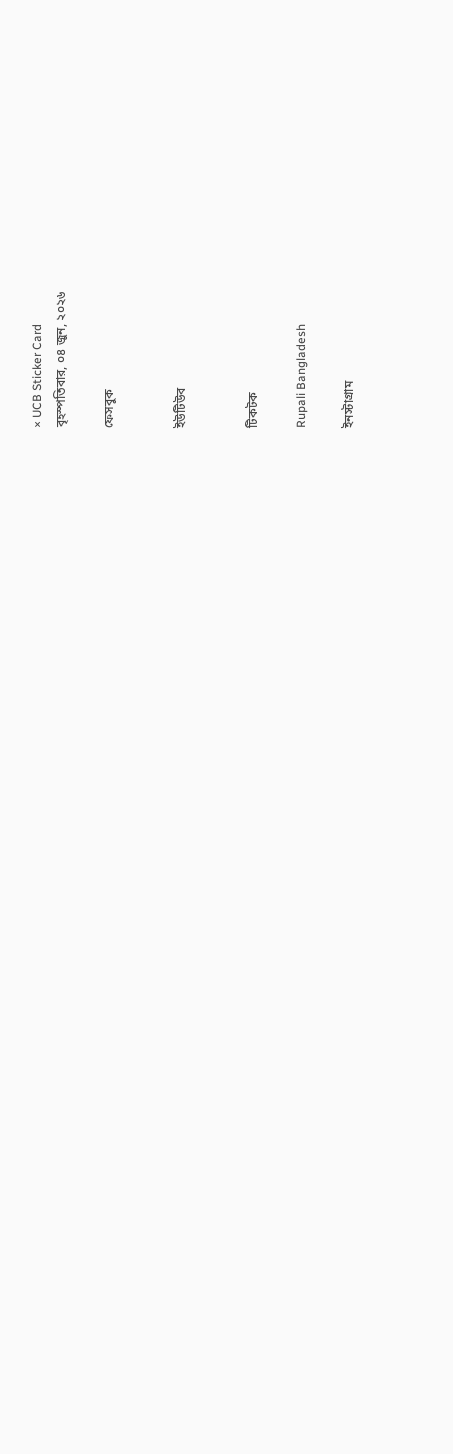× UCB Sticker Card
বৃহস্পতিবার, ০৪ জুন, ২০২৬

ফেসবুক


ইউটিউব


টিকটক

Rupali Bangladesh

ইনস্টাগ্রাম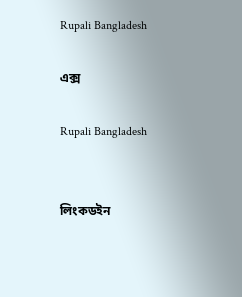Rupali Bangladesh

এক্স

Rupali Bangladesh


লিংকডইন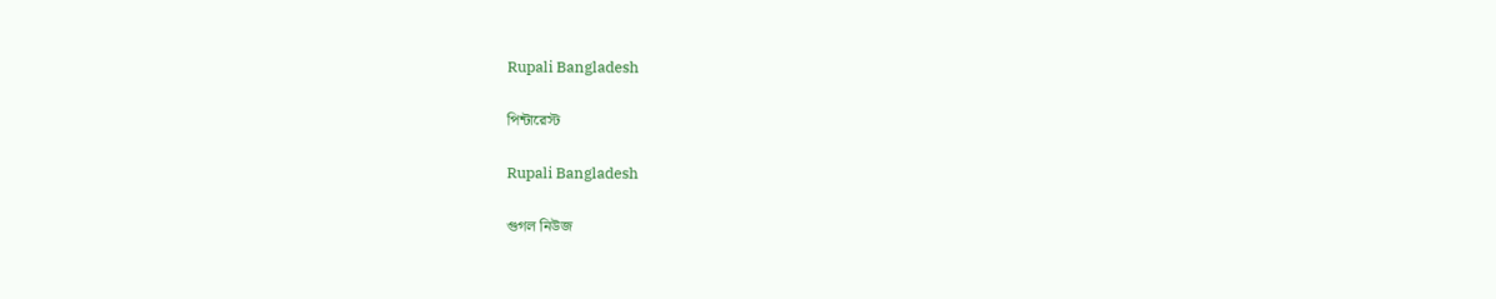Rupali Bangladesh

পিন্টারেস্ট

Rupali Bangladesh

গুগল নিউজ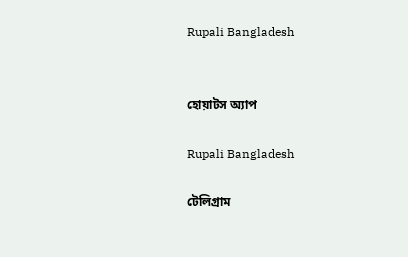Rupali Bangladesh


হোয়াটস অ্যাপ

Rupali Bangladesh

টেলিগ্রাম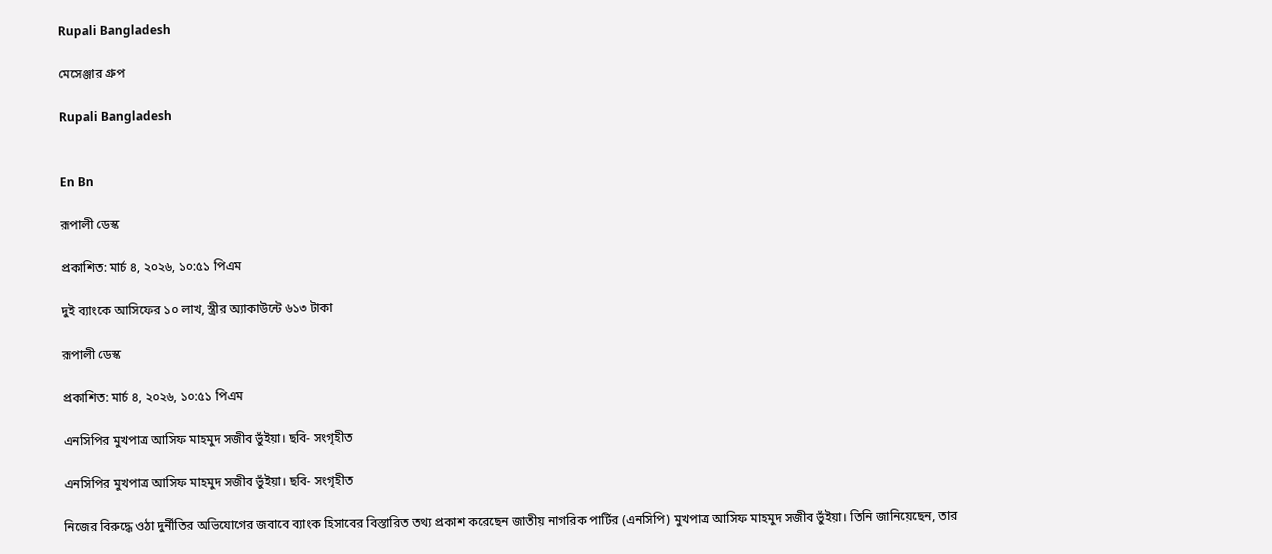Rupali Bangladesh

মেসেঞ্জার গ্রুপ

Rupali Bangladesh


En Bn

রূপালী ডেস্ক

প্রকাশিত: মার্চ ৪, ২০২৬, ১০:৫১ পিএম

দুই ব্যাংকে আসিফের ১০ লাখ, স্ত্রীর অ্যাকাউন্টে ৬১৩ টাকা

রূপালী ডেস্ক

প্রকাশিত: মার্চ ৪, ২০২৬, ১০:৫১ পিএম

এনসিপির মুখপাত্র আসিফ মাহমুদ সজীব ভুঁইয়া। ছবি- সংগৃহীত

এনসিপির মুখপাত্র আসিফ মাহমুদ সজীব ভুঁইয়া। ছবি- সংগৃহীত

নিজের বিরুদ্ধে ওঠা দুর্নীতির অভিযোগের জবাবে ব্যাংক হিসাবের বিস্তারিত তথ্য প্রকাশ করেছেন জাতীয় নাগরিক পার্টির (এনসিপি) মুখপাত্র আসিফ মাহমুদ সজীব ভুঁইয়া। তিনি জানিয়েছেন, তার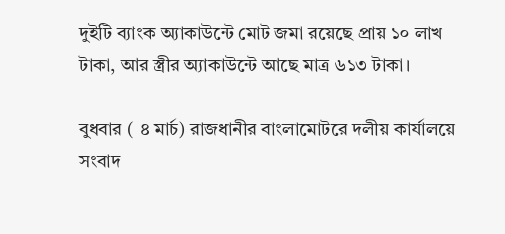দুইটি ব্যাংক অ্যাকাউন্টে মোট জমা রয়েছে প্রায় ১০ লাখ টাকা, আর স্ত্রীর অ্যাকাউন্টে আছে মাত্র ৬১৩ টাকা।

বুধবার ( ৪ মার্চ) রাজধানীর বাংলামোটরে দলীয় কার্যালয়ে সংবাদ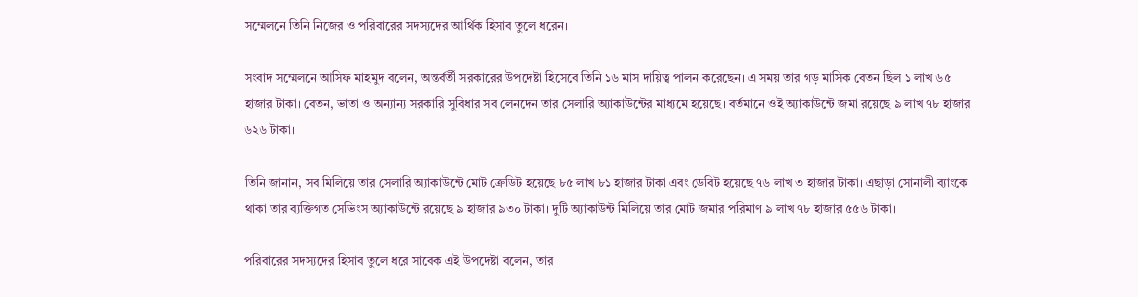সম্মেলনে তিনি নিজের ও পরিবারের সদস্যদের আর্থিক হিসাব তুলে ধরেন।

সংবাদ সম্মেলনে আসিফ মাহমুদ বলেন, অন্তর্বর্তী সরকারের উপদেষ্টা হিসেবে তিনি ১৬ মাস দায়িত্ব পালন করেছেন। এ সময় তার গড় মাসিক বেতন ছিল ১ লাখ ৬৫ হাজার টাকা। বেতন, ভাতা ও অন্যান্য সরকারি সুবিধার সব লেনদেন তার সেলারি অ্যাকাউন্টের মাধ্যমে হয়েছে। বর্তমানে ওই অ্যাকাউন্টে জমা রয়েছে ৯ লাখ ৭৮ হাজার ৬২৬ টাকা।

তিনি জানান, সব মিলিয়ে তার সেলারি অ্যাকাউন্টে মোট ক্রেডিট হয়েছে ৮৫ লাখ ৮১ হাজার টাকা এবং ডেবিট হয়েছে ৭৬ লাখ ৩ হাজার টাকা। এছাড়া সোনালী ব্যাংকে থাকা তার ব্যক্তিগত সেভিংস অ্যাকাউন্টে রয়েছে ৯ হাজার ৯৩০ টাকা। দুটি অ্যাকাউন্ট মিলিয়ে তার মোট জমার পরিমাণ ৯ লাখ ৭৮ হাজার ৫৫৬ টাকা।

পরিবারের সদস্যদের হিসাব তুলে ধরে সাবেক এই উপদেষ্টা বলেন, তার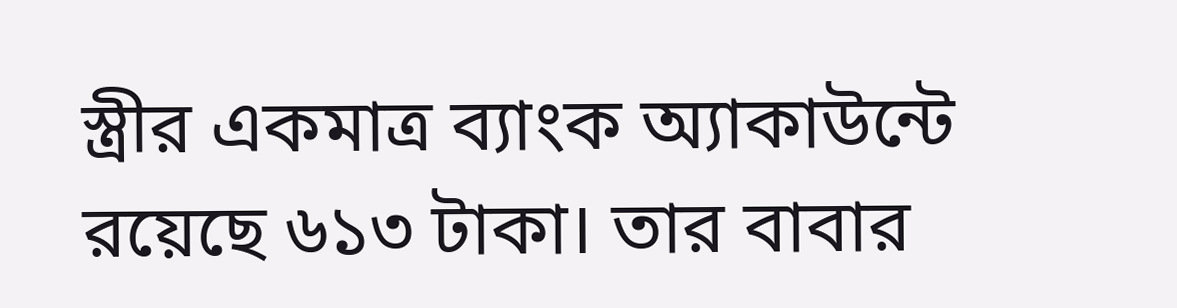স্ত্রীর একমাত্র ব্যাংক অ্যাকাউন্টে রয়েছে ৬১৩ টাকা। তার বাবার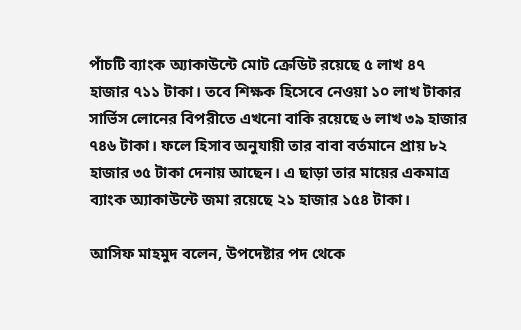পাঁচটি ব্যাংক অ্যাকাউন্টে মোট ক্রেডিট রয়েছে ৫ লাখ ৪৭ হাজার ৭১১ টাকা। তবে শিক্ষক হিসেবে নেওয়া ১০ লাখ টাকার সার্ভিস লোনের বিপরীতে এখনো বাকি রয়েছে ৬ লাখ ৩৯ হাজার ৭৪৬ টাকা। ফলে হিসাব অনুযায়ী তার বাবা বর্তমানে প্রায় ৮২ হাজার ৩৫ টাকা দেনায় আছেন। এ ছাড়া তার মায়ের একমাত্র ব্যাংক অ্যাকাউন্টে জমা রয়েছে ২১ হাজার ১৫৪ টাকা।

আসিফ মাহমুদ বলেন, উপদেষ্টার পদ থেকে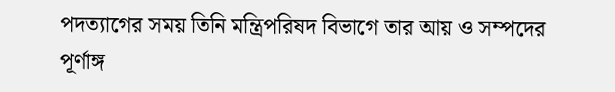পদত্যাগের সময় তিনি মন্ত্রিপরিষদ বিভাগে তার আয় ও সম্পদের পূর্ণাঙ্গ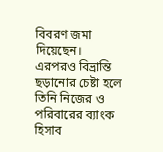বিবরণ জমা দিয়েছেন। এরপরও বিভ্রান্তি ছড়ানোর চেষ্টা হলে তিনি নিজের ও পরিবারের ব্যাংক হিসাব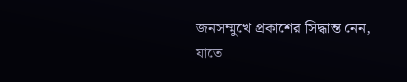জনসম্মুখে প্রকাশের সিদ্ধান্ত নেন, যাতে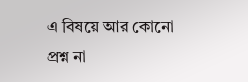এ বিষয়ে আর কোনো প্রশ্ন না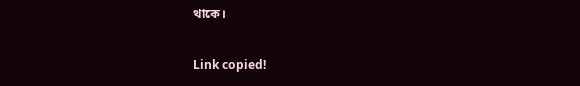থাকে।

Link copied!